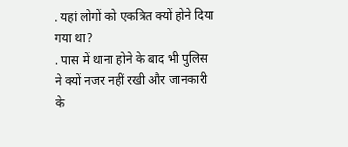. यहां लोगों को एकत्रित क्यों होने दिया गया था?
. पास में थाना होने के बाद भी पुलिस ने क्यों नजर नहीं रखी और जानकारी के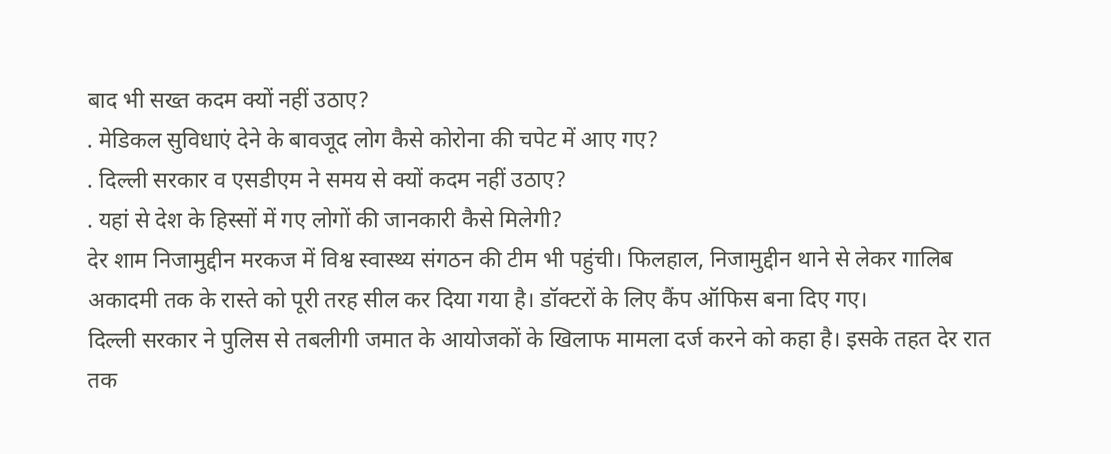बाद भी सख्त कदम क्यों नहीं उठाए?
. मेडिकल सुविधाएं देने के बावजूद लोग कैसे कोरोना की चपेट में आए गए?
. दिल्ली सरकार व एसडीएम ने समय से क्यों कदम नहीं उठाए?
. यहां से देश के हिस्सों में गए लोगों की जानकारी कैसे मिलेगी?
देर शाम निजामुद्दीन मरकज में विश्व स्वास्थ्य संगठन की टीम भी पहुंची। फिलहाल, निजामुद्दीन थाने से लेकर गालिब अकादमी तक के रास्ते को पूरी तरह सील कर दिया गया है। डॉक्टरों के लिए कैंप ऑफिस बना दिए गए।
दिल्ली सरकार ने पुलिस से तबलीगी जमात के आयोजकों के खिलाफ मामला दर्ज करने को कहा है। इसके तहत देर रात तक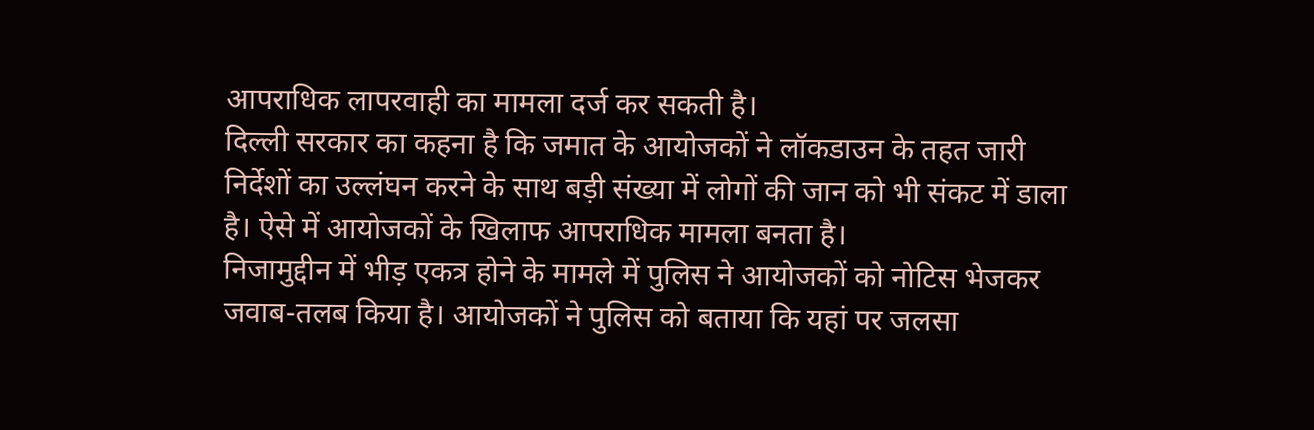आपराधिक लापरवाही का मामला दर्ज कर सकती है।
दिल्ली सरकार का कहना है कि जमात के आयोजकों ने लॉकडाउन के तहत जारी निर्देशों का उल्लंघन करने के साथ बड़ी संख्या में लोगों की जान को भी संकट में डाला है। ऐसे में आयोजकों के खिलाफ आपराधिक मामला बनता है।
निजामुद्दीन में भीड़ एकत्र होने के मामले में पुलिस ने आयोजकों को नोटिस भेजकर जवाब-तलब किया है। आयोजकों ने पुलिस को बताया कि यहां पर जलसा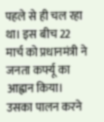पहले से ही चल रहा था। इस बीच 22 मार्च को प्रधानमंत्री ने जनता कर्फ्यू का आह्वान किया। उसका पालन करने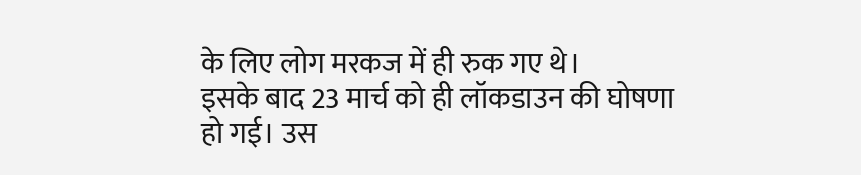के लिए लोग मरकज में ही रुक गए थे।
इसके बाद 23 मार्च को ही लॉकडाउन की घोषणा हो गई। उस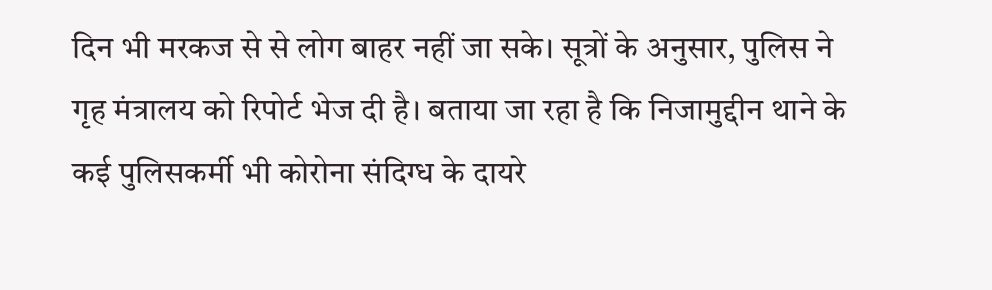दिन भी मरकज से से लोग बाहर नहीं जा सके। सूत्रों के अनुसार, पुलिस ने गृह मंत्रालय को रिपोर्ट भेज दी है। बताया जा रहा है कि निजामुद्दीन थाने के कई पुलिसकर्मी भी कोरोना संदिग्ध के दायरे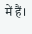में हैं।